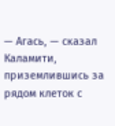— Агась, — сказал Каламити, приземлившись за рядом клеток с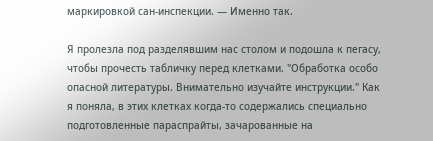маркировкой сан-инспекции. — Именно так.

Я пролезла под разделявшим нас столом и подошла к пегасу, чтобы прочесть табличку перед клетками. "Обработка особо опасной литературы. Внимательно изучайте инструкции." Как я поняла, в этих клетках когда-то содержались специально подготовленные параспрайты, зачарованные на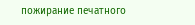пожирание печатного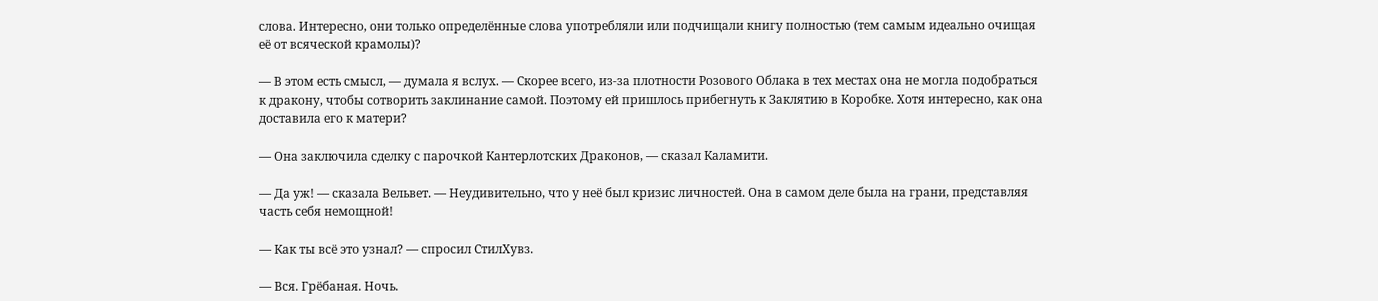слова. Интересно, они только определённые слова употребляли или подчищали книгу полностью (тем самым идеально очищая её от всяческой крамолы)?

— В этом есть смысл, — думала я вслух. — Скорее всего, из-за плотности Розового Облака в тех местах она не могла подобраться к дракону, чтобы сотворить заклинание самой. Поэтому ей пришлось прибегнуть к Заклятию в Коробке. Хотя интересно, как она доставила его к матери?

— Она заключила сделку с парочкой Кантерлотских Драконов, — сказал Каламити.

— Да уж! — сказала Вельвет. — Неудивительно, что у неё был кризис личностей. Она в самом деле была на грани, представляя часть себя немощной!

— Как ты всё это узнал? — спросил СтилХувз.

— Вся. Грёбаная. Ночь.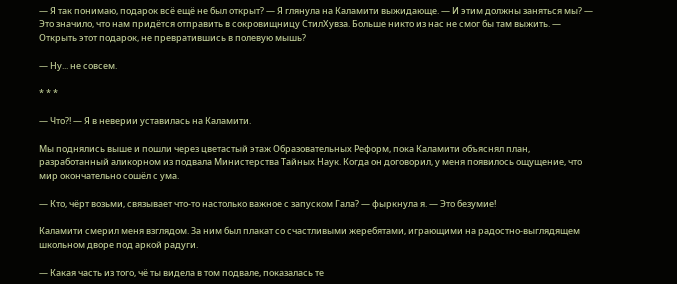— Я так понимаю, подарок всё ещё не был открыт? — Я глянула на Каламити выжидающе. — И этим должны заняться мы? — Это значило, что нам придётся отправить в сокровищницу СтилХувза. Больше никто из нас не смог бы там выжить. — Открыть этот подарок, не превратившись в полевую мышь?

— Ну... не совсем.

* * *

— Что?! — Я в неверии уставилась на Каламити.

Мы поднялись выше и пошли через цветастый этаж Образовательных Реформ, пока Каламити объяснял план, разработанный аликорном из подвала Министерства Тайных Наук. Когда он договорил, у меня появилось ощущение, что мир окончательно сошёл с ума.

— Кто, чёрт возьми, связывает что-то настолько важное с запуском Гала? — фыркнула я. — Это безумие!

Каламити смерил меня взглядом. За ним был плакат со счастливыми жеребятами, играющими на радостно-выглядящем школьном дворе под аркой радуги.

— Какая часть из того, чё ты видела в том подвале, показалась те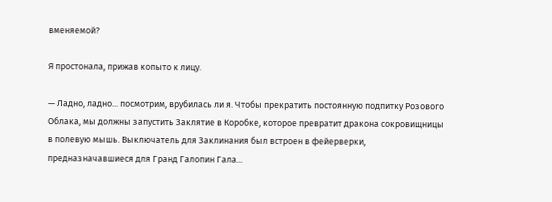вменяемой?

Я простонала, прижав копыто к лицу.

— Ладно, ладно... посмотрим, врубилась ли я. Чтобы прекратить постоянную подпитку Розового Облака, мы должны запустить Заклятие в Коробке, которое превратит дракона сокровищницы в полевую мышь. Выключатель для Заклинания был встроен в фейерверки, предназначавшиеся для Гранд Галопин Гала...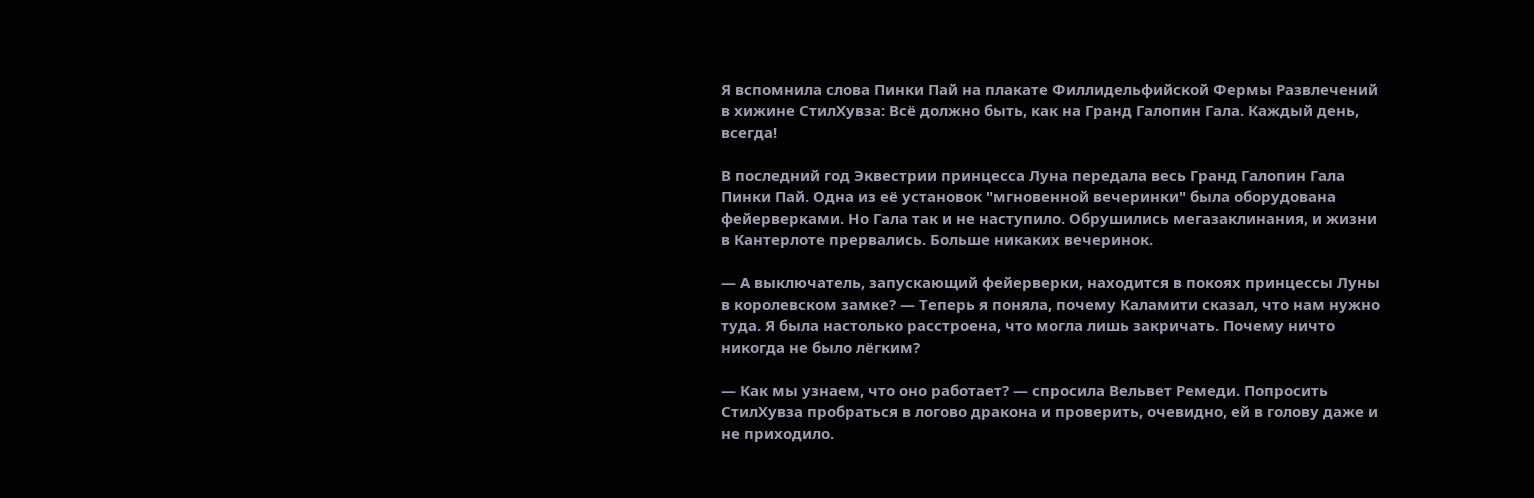Я вспомнила слова Пинки Пай на плакате Филлидельфийской Фермы Развлечений в хижине СтилХувза: Всё должно быть, как на Гранд Галопин Гала. Каждый день, всегда!

В последний год Эквестрии принцесса Луна передала весь Гранд Галопин Гала Пинки Пай. Одна из её установок "мгновенной вечеринки" была оборудована фейерверками. Но Гала так и не наступило. Обрушились мегазаклинания, и жизни в Кантерлоте прервались. Больше никаких вечеринок.

— А выключатель, запускающий фейерверки, находится в покоях принцессы Луны в королевском замке? — Теперь я поняла, почему Каламити сказал, что нам нужно туда. Я была настолько расстроена, что могла лишь закричать. Почему ничто никогда не было лёгким?

— Как мы узнаем, что оно работает? — спросила Вельвет Ремеди. Попросить СтилХувза пробраться в логово дракона и проверить, очевидно, ей в голову даже и не приходило.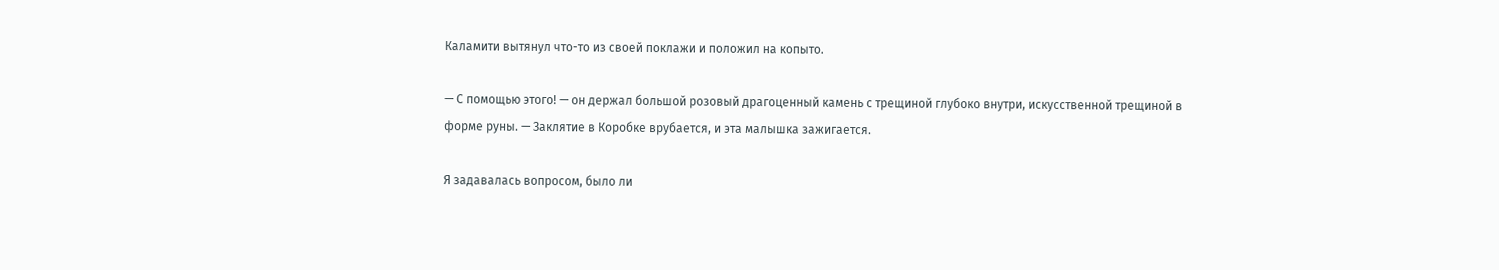Каламити вытянул что-то из своей поклажи и положил на копыто.

— С помощью этого! — он держал большой розовый драгоценный камень с трещиной глубоко внутри, искусственной трещиной в форме руны. — Заклятие в Коробке врубается, и эта малышка зажигается.

Я задавалась вопросом, было ли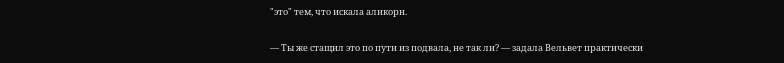"это" тем, что искала аликорн.

— Ты же стащил это по пути из подвала, не так ли? — задала Вельвет практически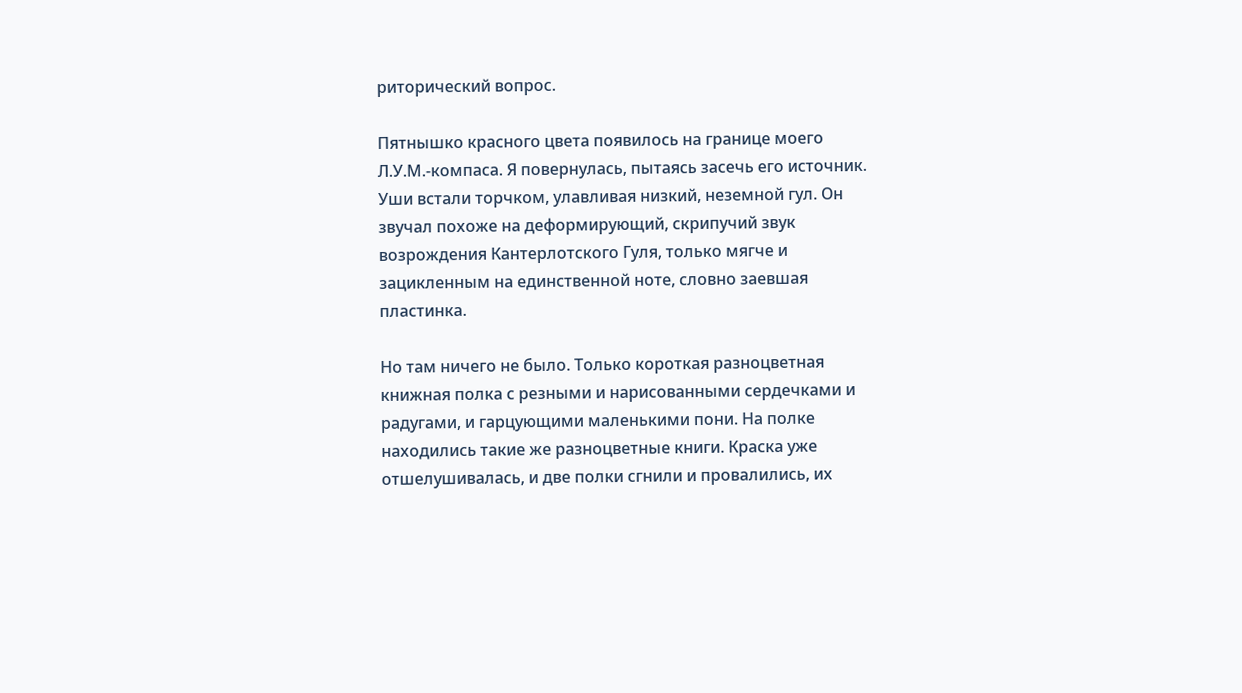риторический вопрос.

Пятнышко красного цвета появилось на границе моего Л.У.М.-компаса. Я повернулась, пытаясь засечь его источник. Уши встали торчком, улавливая низкий, неземной гул. Он звучал похоже на деформирующий, скрипучий звук возрождения Кантерлотского Гуля, только мягче и зацикленным на единственной ноте, словно заевшая пластинка.

Но там ничего не было. Только короткая разноцветная книжная полка с резными и нарисованными сердечками и радугами, и гарцующими маленькими пони. На полке находились такие же разноцветные книги. Краска уже отшелушивалась, и две полки сгнили и провалились, их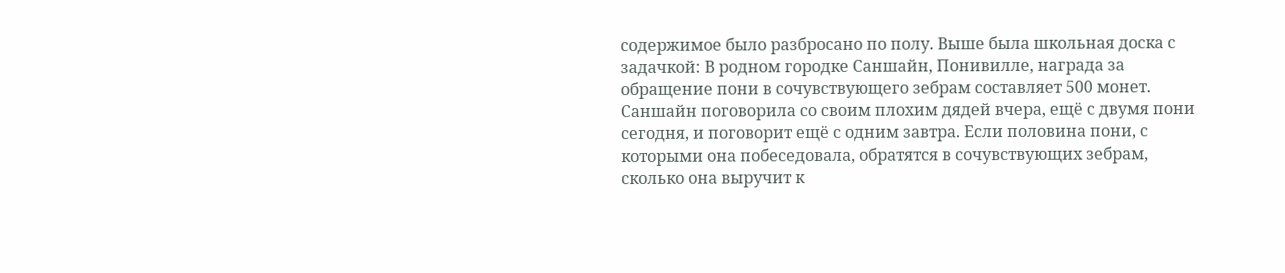содержимое было разбросано по полу. Выше была школьная доска с задачкой: В родном городке Саншайн, Понивилле, награда за обращение пони в сочувствующего зебрам составляет 500 монет. Саншайн поговорила со своим плохим дядей вчера, ещё с двумя пони сегодня, и поговорит ещё с одним завтра. Если половина пони, с которыми она побеседовала, обратятся в сочувствующих зебрам, сколько она выручит к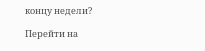концу недели?

Перейти на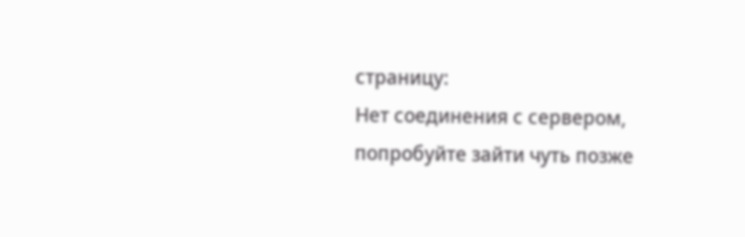страницу:
Нет соединения с сервером, попробуйте зайти чуть позже